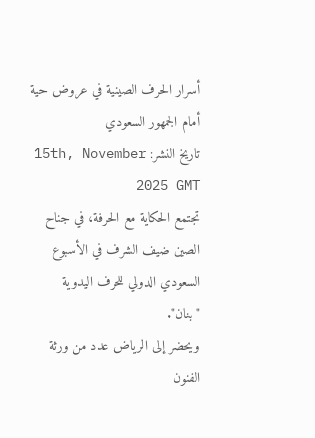أسرار الحرف الصينية في عروض حية أمام الجمهور السعودي
تاريخ النشر: 15th, November 2025 GMT
تجتمع الحكاية مع الحرفة، في جناح الصين ضيف الشرف في الأسبوع السعودي الدولي للحرف اليدوية "بنان".
ويحضر إلى الرياض عدد من ورثة الفنون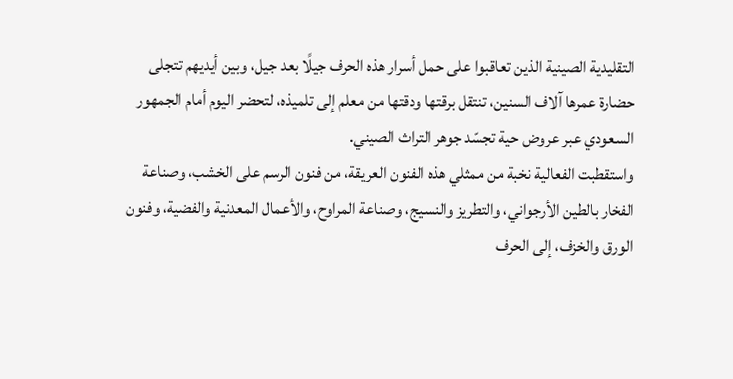التقليدية الصينية الذين تعاقبوا على حمل أسرار هذه الحرف جيلًا بعد جيل، وبين أيديهم تتجلى حضارة عمرها آلاف السنين، تنتقل برقتها ودقتها من معلم إلى تلميذه، لتحضر اليوم أمام الجمهور السعودي عبر عروض حية تجسّد جوهر التراث الصيني.
واستقطبت الفعالية نخبة من ممثلي هذه الفنون العريقة، من فنون الرسم على الخشب، وصناعة الفخار بالطين الأرجواني، والتطريز والنسيج، وصناعة المراوح، والأعمال المعدنية والفضية، وفنون الورق والخزف، إلى الحرف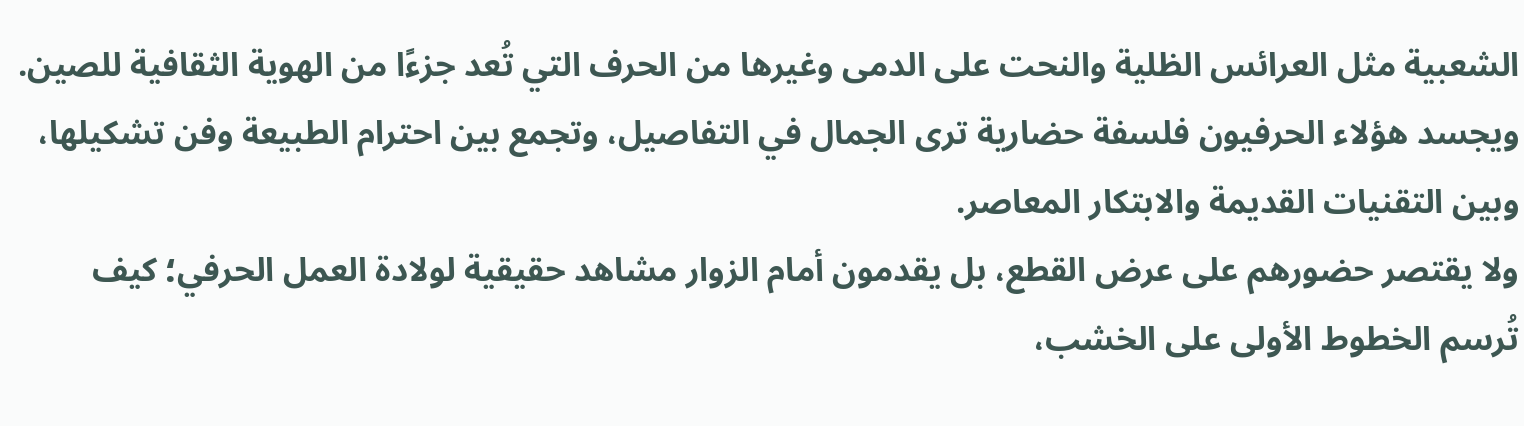الشعبية مثل العرائس الظلية والنحت على الدمى وغيرها من الحرف التي تُعد جزءًا من الهوية الثقافية للصين.
ويجسد هؤلاء الحرفيون فلسفة حضارية ترى الجمال في التفاصيل، وتجمع بين احترام الطبيعة وفن تشكيلها، وبين التقنيات القديمة والابتكار المعاصر.
ولا يقتصر حضورهم على عرض القطع، بل يقدمون أمام الزوار مشاهد حقيقية لولادة العمل الحرفي؛ كيف تُرسم الخطوط الأولى على الخشب،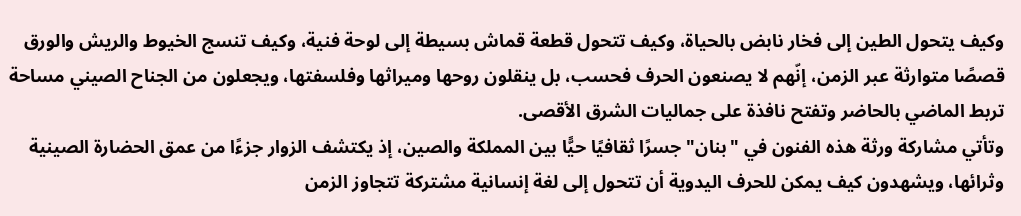وكيف يتحول الطين إلى فخار نابض بالحياة، وكيف تتحول قطعة قماش بسيطة إلى لوحة فنية، وكيف تنسج الخيوط والريش والورق قصصًا متوارثة عبر الزمن، إنّهم لا يصنعون الحرف فحسب، بل ينقلون روحها وميراثها وفلسفتها، ويجعلون من الجناح الصيني مساحة تربط الماضي بالحاضر وتفتح نافذة على جماليات الشرق الأقصى.
وتأتي مشاركة ورثة هذه الفنون في "بنان" جسرًا ثقافيًا حيًّا بين المملكة والصين، إذ يكتشف الزوار جزءًا من عمق الحضارة الصينية وثرائها، ويشهدون كيف يمكن للحرف اليدوية أن تتحول إلى لغة إنسانية مشتركة تتجاوز الزمن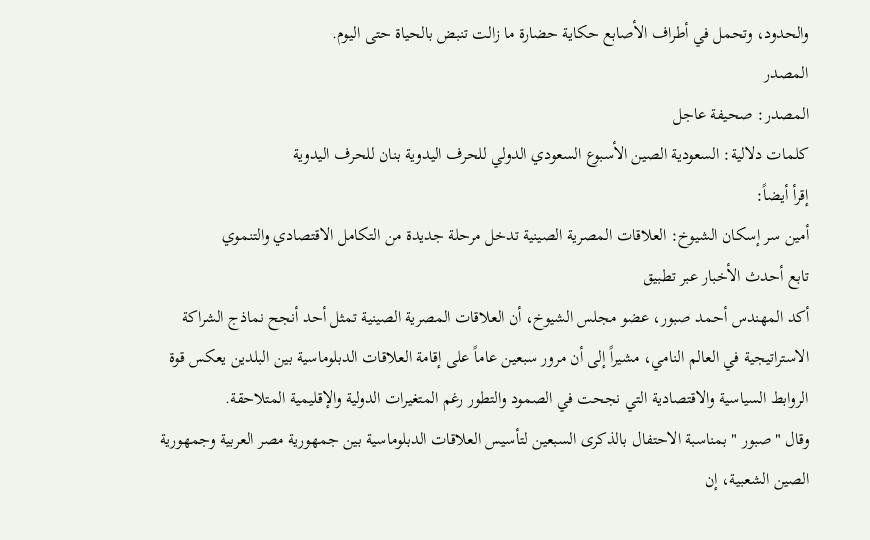والحدود، وتحمل في أطراف الأصابع حكاية حضارة ما زالت تنبض بالحياة حتى اليوم.
المصدر
المصدر: صحيفة عاجل
كلمات دلالية: السعودية الصين الأسبوع السعودي الدولي للحرف اليدوية بنان للحرف الیدویة
إقرأ أيضاً:
أمين سر إسكان الشيوخ: العلاقات المصرية الصينية تدخل مرحلة جديدة من التكامل الاقتصادي والتنموي
تابع أحدث الأخبار عبر تطبيق
أكد المهندس أحمد صبور، عضو مجلس الشيوخ، أن العلاقات المصرية الصينية تمثل أحد أنجح نماذج الشراكة الاستراتيجية في العالم النامي، مشيراً إلى أن مرور سبعين عاماً على إقامة العلاقات الدبلوماسية بين البلدين يعكس قوة الروابط السياسية والاقتصادية التي نجحت في الصمود والتطور رغم المتغيرات الدولية والإقليمية المتلاحقة.
وقال "صبور " بمناسبة الاحتفال بالذكرى السبعين لتأسيس العلاقات الدبلوماسية بين جمهورية مصر العربية وجمهورية الصين الشعبية، إن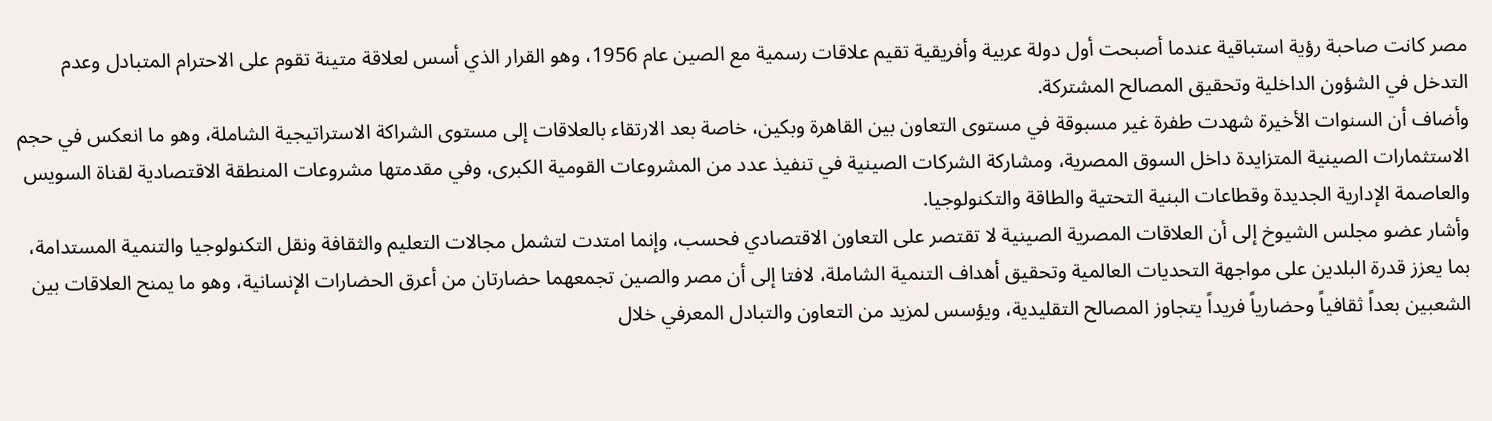مصر كانت صاحبة رؤية استباقية عندما أصبحت أول دولة عربية وأفريقية تقيم علاقات رسمية مع الصين عام 1956، وهو القرار الذي أسس لعلاقة متينة تقوم على الاحترام المتبادل وعدم التدخل في الشؤون الداخلية وتحقيق المصالح المشتركة.
وأضاف أن السنوات الأخيرة شهدت طفرة غير مسبوقة في مستوى التعاون بين القاهرة وبكين، خاصة بعد الارتقاء بالعلاقات إلى مستوى الشراكة الاستراتيجية الشاملة، وهو ما انعكس في حجم الاستثمارات الصينية المتزايدة داخل السوق المصرية، ومشاركة الشركات الصينية في تنفيذ عدد من المشروعات القومية الكبرى، وفي مقدمتها مشروعات المنطقة الاقتصادية لقناة السويس والعاصمة الإدارية الجديدة وقطاعات البنية التحتية والطاقة والتكنولوجيا.
وأشار عضو مجلس الشيوخ إلى أن العلاقات المصرية الصينية لا تقتصر على التعاون الاقتصادي فحسب، وإنما امتدت لتشمل مجالات التعليم والثقافة ونقل التكنولوجيا والتنمية المستدامة، بما يعزز قدرة البلدين على مواجهة التحديات العالمية وتحقيق أهداف التنمية الشاملة، لافتا إلى أن مصر والصين تجمعهما حضارتان من أعرق الحضارات الإنسانية، وهو ما يمنح العلاقات بين الشعبين بعداً ثقافياً وحضارياً فريداً يتجاوز المصالح التقليدية، ويؤسس لمزيد من التعاون والتبادل المعرفي خلال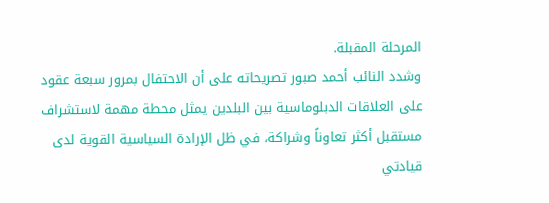المرحلة المقبلة.
وشدد النائب أحمد صبور تصريحاته على أن الاحتفال بمرور سبعة عقود على العلاقات الدبلوماسية بين البلدين يمثل محطة مهمة لاستشراف مستقبل أكثر تعاوناً وشراكة، في ظل الإرادة السياسية القوية لدى قيادتي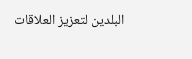البلدين لتعزيز العلاقات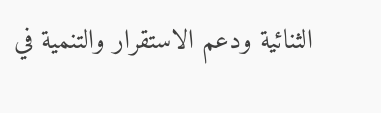الثنائية ودعم الاستقرار والتنمية في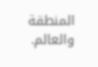المنطقة والعالم.